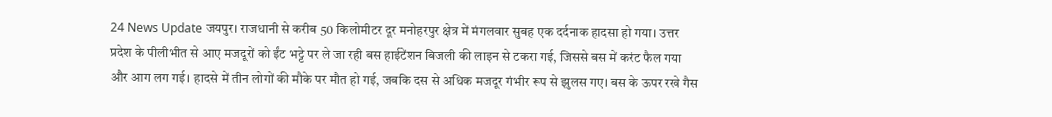24 News Update जयपुर। राजधानी से करीब 50 किलोमीटर दूर मनोहरपुर क्षेत्र में मंगलवार सुबह एक दर्दनाक हादसा हो गया। उत्तर प्रदेश के पीलीभीत से आए मजदूरों को ईंट भट्टे पर ले जा रही बस हाईटेंशन बिजली की लाइन से टकरा गई, जिससे बस में करंट फैल गया और आग लग गई। हादसे में तीन लोगों की मौके पर मौत हो गई, जबकि दस से अधिक मजदूर गंभीर रूप से झुलस गए। बस के ऊपर रखे गैस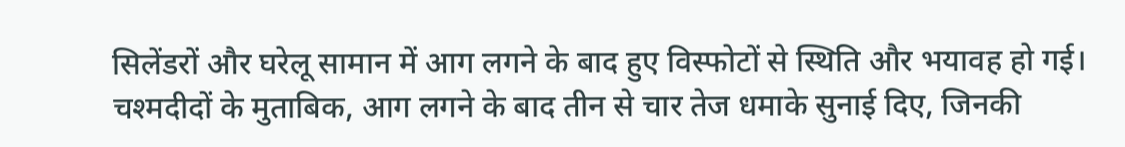सिलेंडरों और घरेलू सामान में आग लगने के बाद हुए विस्फोटों से स्थिति और भयावह हो गई। चश्मदीदों के मुताबिक, आग लगने के बाद तीन से चार तेज धमाके सुनाई दिए, जिनकी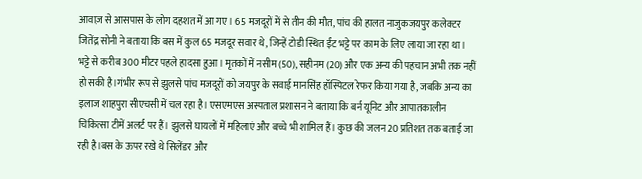आवाज़ से आसपास के लोग दहशत में आ गए। 65 मजदूरों में से तीन की मौत, पांच की हालत नाजुकजयपुर कलेक्टर जितेंद्र सोनी ने बताया कि बस में कुल 65 मजदूर सवार थे, जिन्हें टोडी स्थित ईंट भट्टे पर काम के लिए लाया जा रहा था। भट्टे से करीब 300 मीटर पहले हादसा हुआ। मृतकों में नसीम (50), सहीनम (20) और एक अन्य की पहचान अभी तक नहीं हो सकी है।गंभीर रूप से झुलसे पांच मजदूरों को जयपुर के सवाई मानसिंह हॉस्पिटल रेफर किया गया है, जबकि अन्य का इलाज शाहपुरा सीएचसी में चल रहा है। एसएमएस अस्पताल प्रशासन ने बताया कि बर्न यूनिट और आपातकालीन चिकित्सा टीमें अलर्ट पर हैं। झुलसे घायलों में महिलाएं और बच्चे भी शामिल हैं। कुछ की जलन 20 प्रतिशत तक बताई जा रही है।बस के ऊपर रखे थे सिलेंडर और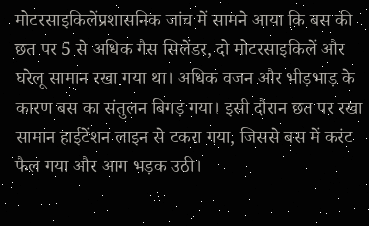मोटरसाइकिलेंप्रशासनिक जांच में सामने आया कि बस की छत पर 5 से अधिक गैस सिलेंडर, दो मोटरसाइकिलें और घरेलू सामान रखा गया था। अधिक वजन और भीड़भाड़ के कारण बस का संतुलन बिगड़ गया। इसी दौरान छत पर रखा सामान हाईटेंशन लाइन से टकरा गया, जिससे बस में करंट फैल गया और आग भड़क उठी।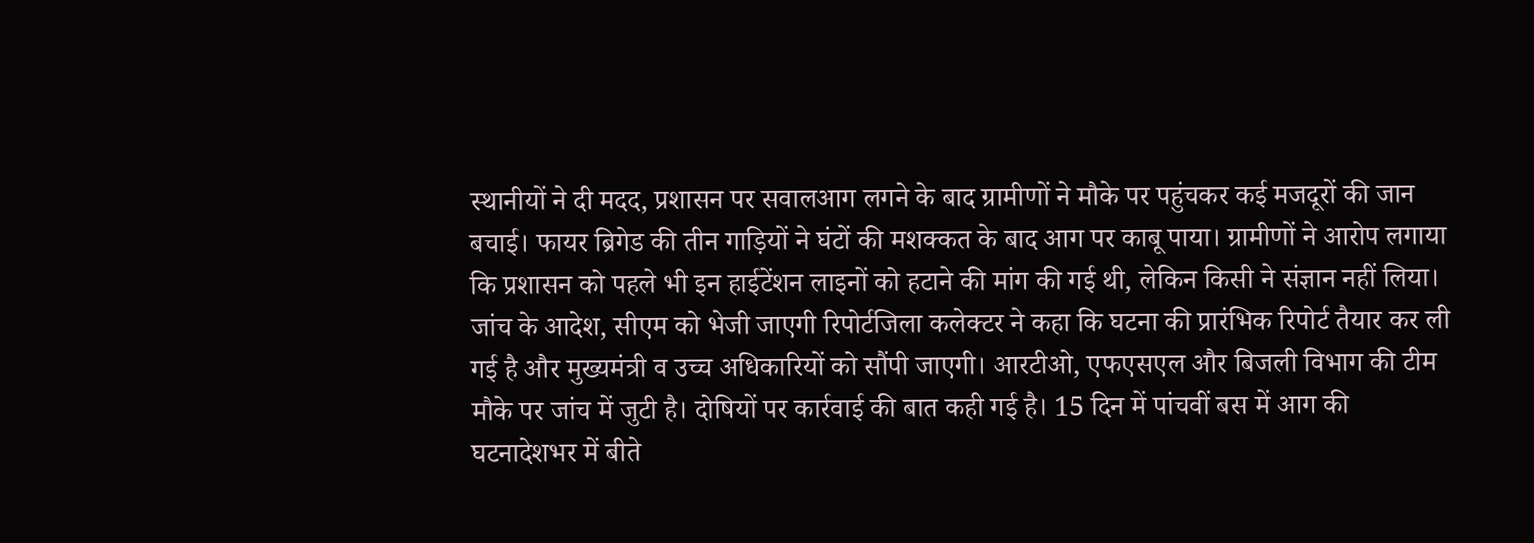स्थानीयों ने दी मदद, प्रशासन पर सवालआग लगने के बाद ग्रामीणों ने मौके पर पहुंचकर कई मजदूरों की जान बचाई। फायर ब्रिगेड की तीन गाड़ियों ने घंटों की मशक्कत के बाद आग पर काबू पाया। ग्रामीणों ने आरोप लगाया कि प्रशासन को पहले भी इन हाईटेंशन लाइनों को हटाने की मांग की गई थी, लेकिन किसी ने संज्ञान नहीं लिया। जांच के आदेश, सीएम को भेजी जाएगी रिपोर्टजिला कलेक्टर ने कहा कि घटना की प्रारंभिक रिपोर्ट तैयार कर ली गई है और मुख्यमंत्री व उच्च अधिकारियों को सौंपी जाएगी। आरटीओ, एफएसएल और बिजली विभाग की टीम मौके पर जांच में जुटी है। दोषियों पर कार्रवाई की बात कही गई है। 15 दिन में पांचवीं बस में आग की घटनादेशभर में बीते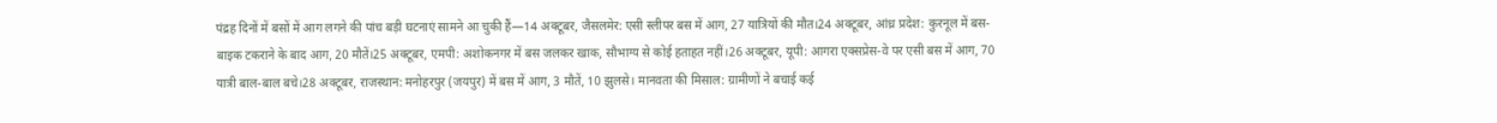पंद्रह दिनों में बसों में आग लगने की पांच बड़ी घटनाएं सामने आ चुकी हैं—14 अक्टूबर, जैसलमेर: एसी स्लीपर बस में आग, 27 यात्रियों की मौत।24 अक्टूबर, आंध्र प्रदेश: कुरनूल में बस-बाइक टकराने के बाद आग, 20 मौतें।25 अक्टूबर, एमपी: अशोकनगर में बस जलकर खाक, सौभाग्य से कोई हताहत नहीं।26 अक्टूबर, यूपी: आगरा एक्सप्रेस-वे पर एसी बस में आग, 70 यात्री बाल-बाल बचे।28 अक्टूबर, राजस्थान: मनोहरपुर (जयपुर) में बस में आग, 3 मौतें, 10 झुलसे। मानवता की मिसाल: ग्रामीणों ने बचाई कई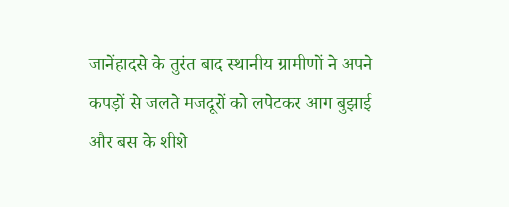जानेंहादसे के तुरंत बाद स्थानीय ग्रामीणों ने अपने कपड़ों से जलते मजदूरों को लपेटकर आग बुझाई और बस के शीशे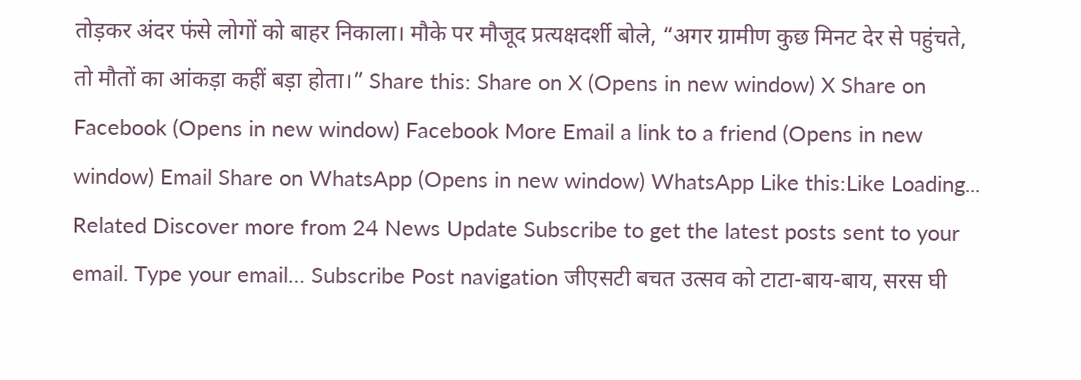तोड़कर अंदर फंसे लोगों को बाहर निकाला। मौके पर मौजूद प्रत्यक्षदर्शी बोले, “अगर ग्रामीण कुछ मिनट देर से पहुंचते, तो मौतों का आंकड़ा कहीं बड़ा होता।” Share this: Share on X (Opens in new window) X Share on Facebook (Opens in new window) Facebook More Email a link to a friend (Opens in new window) Email Share on WhatsApp (Opens in new window) WhatsApp Like this:Like Loading... Related Discover more from 24 News Update Subscribe to get the latest posts sent to your email. Type your email… Subscribe Post navigation जीएसटी बचत उत्सव को टाटा-बाय-बाय, सरस घी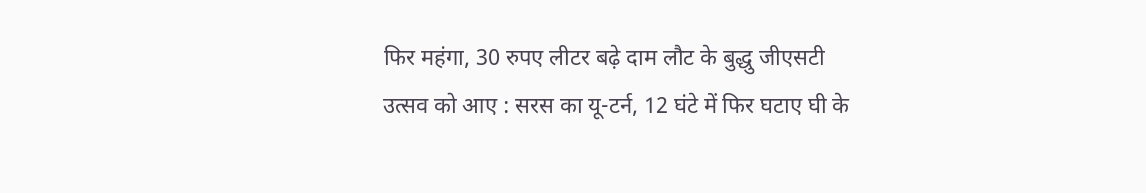फिर महंगा, 30 रुपए लीटर बढ़े दाम लौट के बुद्धु जीएसटी उत्सव को आए : सरस का यू-टर्न, 12 घंटे में फिर घटाए घी के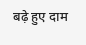बढ़े हुए दाम